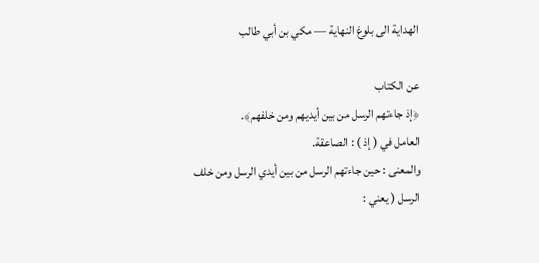الهداية الى بلوغ النهاية — مكي بن أبي طالب

عن الكتاب
﴿إذ جاءتهم الرسل من بين أيديهم ومن خلفهم﴾.
العامل في ( إذ ) : الصاعقة.
والمعنى : حين جاءتهم الرسل من بين أيدي الرسل ومن خلف الرسل ( يعني :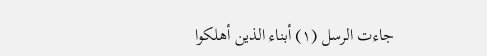جاءت الرسل (١) أبناء الذين أهلكوا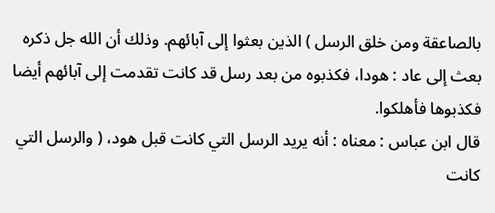بالصاعقة ومن خلق الرسل ) الذين بعثوا إلى آبائهم. وذلك أن الله جل ذكره بعث إلى عاد : هودا، فكذبوه من بعد رسل قد كانت تقدمت إلى آبائهم أيضا فكذبوها فأهلكوا.
قال ابن عباس : معناه : أنه يريد الرسل التي كانت قبل هود، ( والرسل التي كانت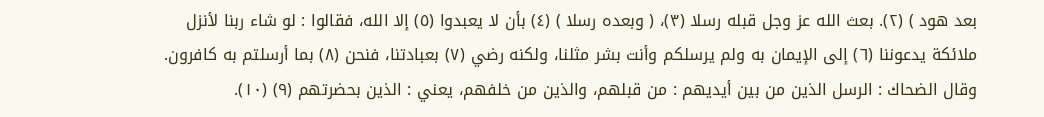بعد هود ) (٢). بعث الله عز وجل قبله رسلا (٣)، ( وبعده رسلا ) (٤) بأن لا يعبدوا (٥) إلا الله، فقالوا : لو شاء ربنا لأنزل ملائكة يدعوننا (٦) إلى الإيمان به ولم يرسلكم وأنت بشر مثلنا، ولكنه رضي (٧) بعبادتنا، فنحن (٨) بما أرسلتم به كافرون.
وقال الضحاك : الرسل الذين من بين أيديهم : من قبلهم، والذين من خلفهم، يعني : الذين بحضرتهم (٩) (١٠).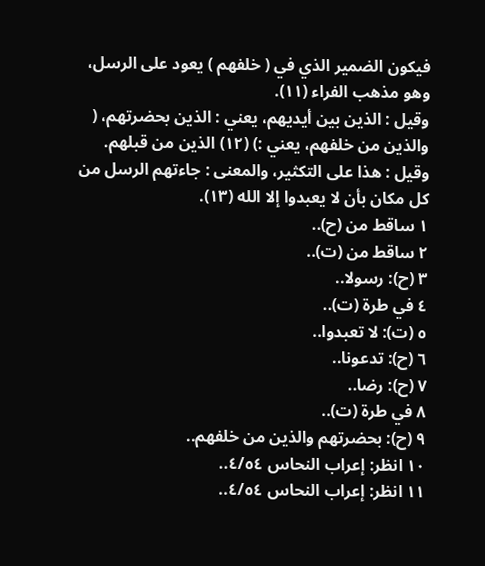فيكون الضمير الذي في ( خلفهم ) يعود على الرسل، وهو مذهب الفراء (١١).
وقيل : الذين بين أيديهم، يعني : الذين بحضرتهم، ( والذين من خلفهم، يعني :) (١٢) الذين من قبلهم.
وقيل : هذا على التكثير، والمعنى : جاءتهم الرسل من كل مكان بأن لا يعبدوا إلا الله (١٣).
١ ساقط من (ح)..
٢ ساقط من (ت)..
٣ (ح): رسولا..
٤ في طرة (ت)..
٥ (ت): لا تعبدوا..
٦ (ح): تدعونا..
٧ (ح): رضا..
٨ في طرة (ت)..
٩ (ح): بحضرتهم والذين من خلفهم..
١٠ انظر: إعراب النحاس ٤/٥٤..
١١ انظر: إعراب النحاس ٤/٥٤..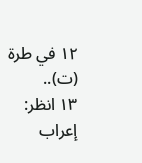١٢ في طرة (ت)..
١٣ انظر: إعراب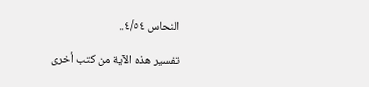النحاس ٤/٥٤..

تفسير هذه الآية من كتب أخرى